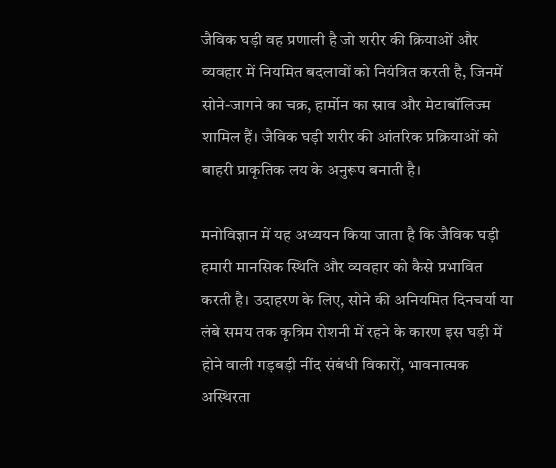जैविक घड़ी वह प्रणाली है जो शरीर की क्रियाओं और व्यवहार में नियमित बदलावों को नियंत्रित करती है, जिनमें सोने-जागने का चक्र, हार्मोन का स्राव और मेटाबॉलिज्म शामिल हैं। जैविक घड़ी शरीर की आंतरिक प्रक्रियाओं को बाहरी प्राकृतिक लय के अनुरूप बनाती है।

मनोविज्ञान में यह अध्ययन किया जाता है कि जैविक घड़ी हमारी मानसिक स्थिति और व्यवहार को कैसे प्रभावित करती है। उदाहरण के लिए, सोने की अनियमित दिनचर्या या लंबे समय तक कृत्रिम रोशनी में रहने के कारण इस घड़ी में होने वाली गड़बड़ी नींद संबंधी विकारों, भावनात्मक अस्थिरता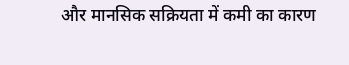और मानसिक सक्रियता में कमी का कारण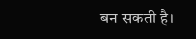बन सकती है।